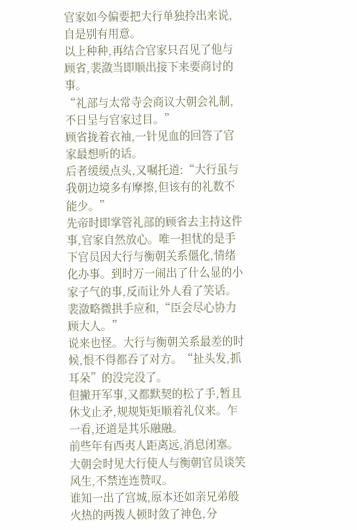官家如今偏要把大行单独拎出来说,自是别有用意。
以上种种,再结合官家只召见了他与顾省,裴潋当即顺出接下来要商讨的事。
“礼部与太常寺会商议大朝会礼制,不日呈与官家过目。”
顾省拢着衣袖,一针见血的回答了官家最想听的话。
后者缓缓点头,又嘱托道:“大行虽与我朝边境多有摩擦,但该有的礼数不能少。”
先帝时即掌管礼部的顾省去主持这件事,官家自然放心。唯一担忧的是手下官员因大行与衡朝关系僵化,情绪化办事。到时万一闹出了什么显的小家子气的事,反而让外人看了笑话。
裴潋略微拱手应和,“臣会尽心协力顾大人。”
说来也怪。大行与衡朝关系最差的时候,恨不得都吞了对方。“扯头发,抓耳朵”的没完没了。
但撇开军事,又都默契的松了手,暂且休戈止矛,规规矩矩顺着礼仪来。乍一看,还道是其乐融融。
前些年有西夷人距离远,消息闭塞。大朝会时见大行使人与衡朝官员谈笑风生,不禁连连赞叹。
谁知一出了宫城,原本还如亲兄弟般火热的两拨人顿时敛了神色,分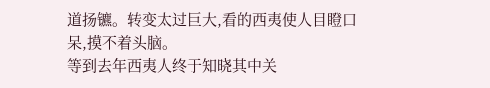道扬镳。转变太过巨大,看的西夷使人目瞪口呆,摸不着头脑。
等到去年西夷人终于知晓其中关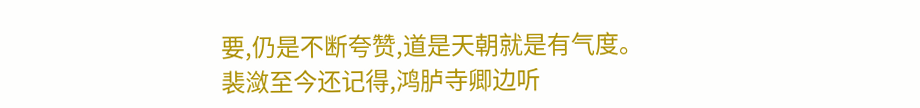要,仍是不断夸赞,道是天朝就是有气度。
裴潋至今还记得,鸿胪寺卿边听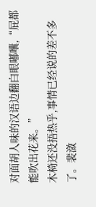对面胡人味的汉语边翻白眼嘟囔,“屁都能吹出花来。”
木椅还没捂热乎,事情已经说的差不多了。裴潋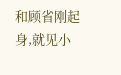和顾省刚起身,就见小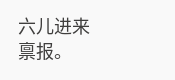六儿进来禀报。